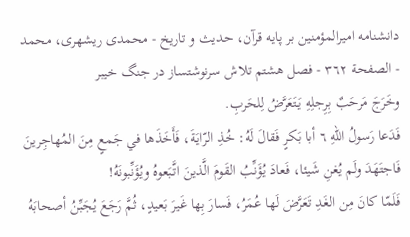دانشنامه اميرالمؤمنين بر پايه قرآن، حديث و تاريخ - محمدی ریشهری، محمد - الصفحة ٣٦٢ - فصل هشتم تلاش سرنوشتساز در جنگ خيبر
وخَرَجَ مَرحَبٌ بِرِجلِهِ يَتَعَرَّضُ لِلحَربِ.
فَدَعا رَسولُ اللّهِ ٦ أبا بَكرٍ فَقالَ لَهُ: خُذِ الرّايَةَ، فَأَخَذَها في جَمعٍ مِنَ المُهاجِرينَ فَاجتَهَدَ ولَم يُغنِ شَيئا، فَعادَ يُؤَنِّبُ القَومَ الَّذينَ اتَّبَعوهُ ويُؤَنِّبونَهُ!
فَلَمّا كانَ مِن الغَدِ تَعَرَّضَ لَها عُمَرُ، فَسارَ بِها غَيرَ بَعيدٍ، ثُمَّ رَجَعَ يُجَبِّنُ أصحابَهُ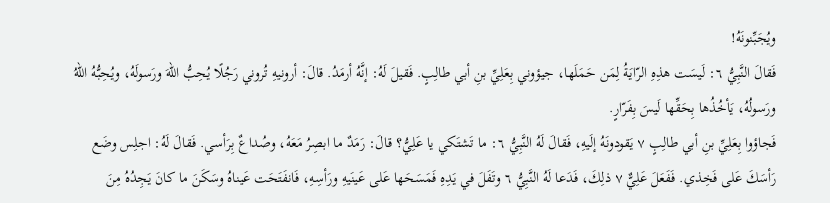ويُجَبِّنونَهُ!
فَقالَ النَّبِيُّ ٦: لَيسَت هذِهِ الرّايَةُ لِمَن حَمَلَها، جيؤوني بِعَلِيِّ بنِ أبي طالِبٍ. فَقيلَ لَهُ: إنَّهُ أرمَدُ. قالَ: أرونيهِ تُروني رَجُلًا يُحِبُّ اللّهَ ورَسولَهُ، ويُحِبُّهُ اللّهُ ورَسولُهُ، يَأخُذُها بِحَقِّها لَيسَ بِفَرّارٍ.
فَجاؤوا بِعَلِيِّ بنِ أبي طالِبٍ ٧ يَقودونَهُ إلَيهِ، فَقالَ لَهُ النَّبِيُّ ٦: ما تَشتَكي يا عَلِيُّ؟ قالَ: رَمَدٌ ما ابصِرُ مَعَهُ، وصُداعٌ بِرَأسي. فَقالَ لَهُ: اجلِس وضَع رَأسَكَ عَلى فَخِذي. فَفَعَلَ عَلِيٌّ ٧ ذلِكَ، فَدَعا لَهُ النَّبِيُّ ٦ وتَفَلَ في يَدِهِ فَمَسَحَها عَلى عَينَيهِ ورَأسِهِ، فَانفَتَحَت عَيناهُ وسَكَنَ ما كانَ يَجِدُهُ مِنَ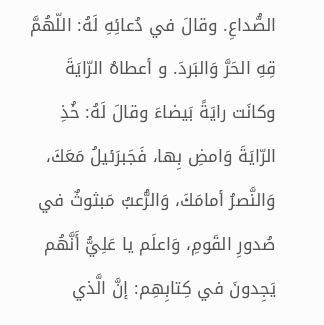الصُّداعِ. وقالَ في دُعائِهِ لَهُ: اللّهُمَّ قِهِ الحَرَّ وَالبَردَ. و أعطاهُ الرّايَةَ وكانَت رايَةً بَيضاءَ وقالَ لَهُ: خُذِ الرّايَةَ وَامضِ بِها، فَجَبرَئيلُ مَعَكَ، وَالنَّصرُ أمامَكَ، وَالرُّعبُ مَبثوثٌ في صُدورِ القَومِ، وَاعلَم يا عَلِيُّ أَنَّهُم يَجِدونَ في كِتابِهِم: إنَّ الَّذي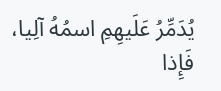يُدَمِّرُ عَلَيهِمِ اسمُهُ آلِيا، فَإِذا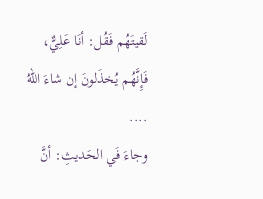لَقيتَهُم فَقُل: أنَا عَلِيٌّ، فَإِنَّهُم يُخذَلونَ إن شاءَ اللّهُ ....
وجاءَ فَي الحَديثِ: أنَّ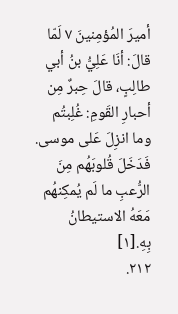أميرَ المُؤمِنينَ ٧ لَمّا قالَ: أنَا عَلِيُّ بنُ أبي طالِبٍ، قالَ حِبرٌ مِن أحبارِ القَومِ: غُلِبتُم وما انزِلَ عَلى موسى. فَدَخَلَ قُلوبَهُم مِنَ الرُّعبِ ما لَم يُمكِنهُم مَعَهُ الاستيطانُ بِهِ.[١]
٢١٢.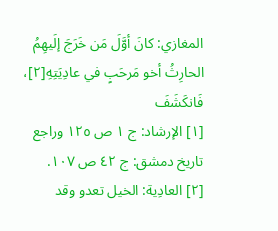المغازي: كانَ أوَّلَ مَن خَرَجَ إلَيهِمُ الحارِثُ أخو مَرحَبٍ في عادِيَتِهِ[٢]، فَانكَشَفَ
[١] الإرشاد: ج ١ ص ١٢٥ وراجع تاريخ دمشق: ج ٤٢ ص ١٠٧.
[٢] العادِية: الخيل تعدو وقد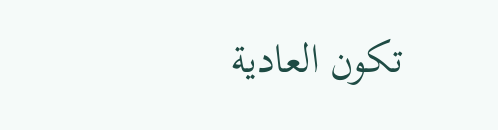تكون العادية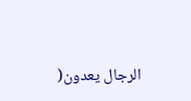الرجال يعدون(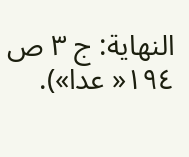النهاية: ج ٣ ص ١٩٤« عدا»).